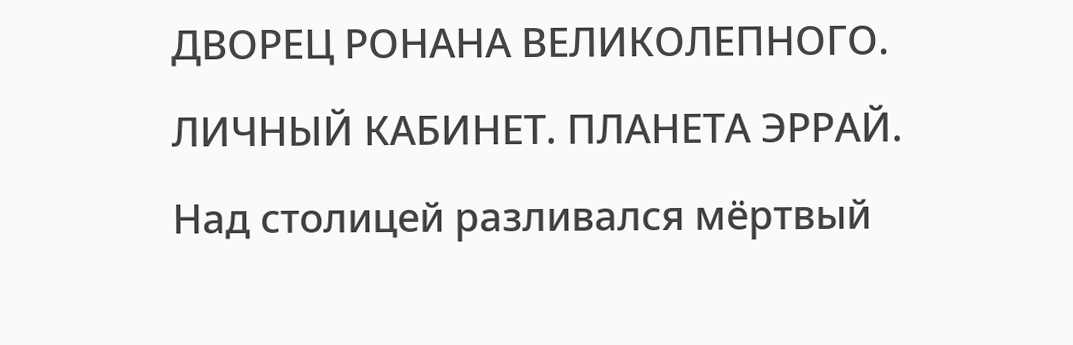ДВОРЕЦ РОНАНА ВЕЛИКОЛЕПНОГО. ЛИЧНЫЙ КАБИНЕТ. ПЛАНЕТА ЭРРАЙ.
Над столицей разливался мёртвый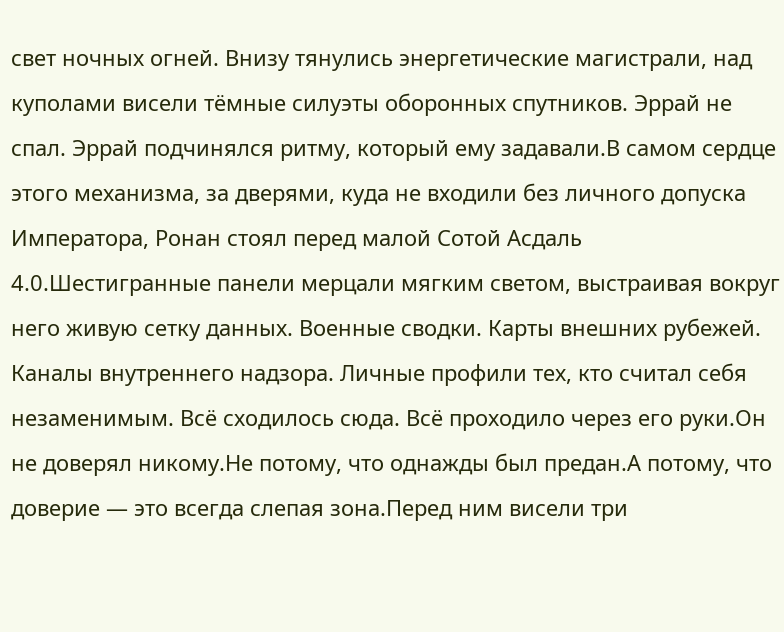свет ночных огней. Внизу тянулись энергетические магистрали, над куполами висели тёмные силуэты оборонных спутников. Эррай не спал. Эррай подчинялся ритму, который ему задавали.В самом сердце этого механизма, за дверями, куда не входили без личного допуска Императора, Ронан стоял перед малой Сотой Асдаль 4.0.Шестигранные панели мерцали мягким светом, выстраивая вокруг него живую сетку данных. Военные сводки. Карты внешних рубежей. Каналы внутреннего надзора. Личные профили тех, кто считал себя незаменимым. Всё сходилось сюда. Всё проходило через его руки.Он не доверял никому.Не потому, что однажды был предан.А потому, что доверие — это всегда слепая зона.Перед ним висели три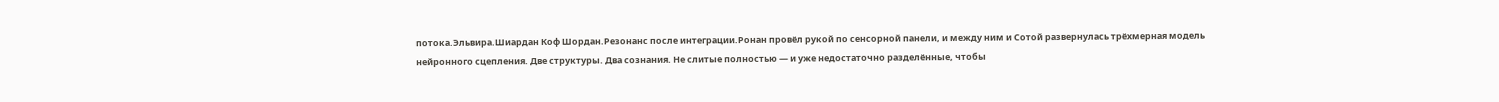потока.Эльвира.Шиардан Коф Шордан.Резонанс после интеграции.Ронан провёл рукой по сенсорной панели, и между ним и Сотой развернулась трёхмерная модель нейронного сцепления. Две структуры. Два сознания. Не слитые полностью — и уже недостаточно разделённые, чтобы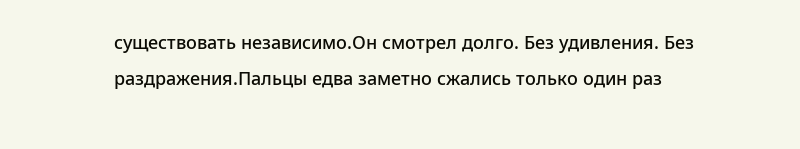существовать независимо.Он смотрел долго. Без удивления. Без раздражения.Пальцы едва заметно сжались только один раз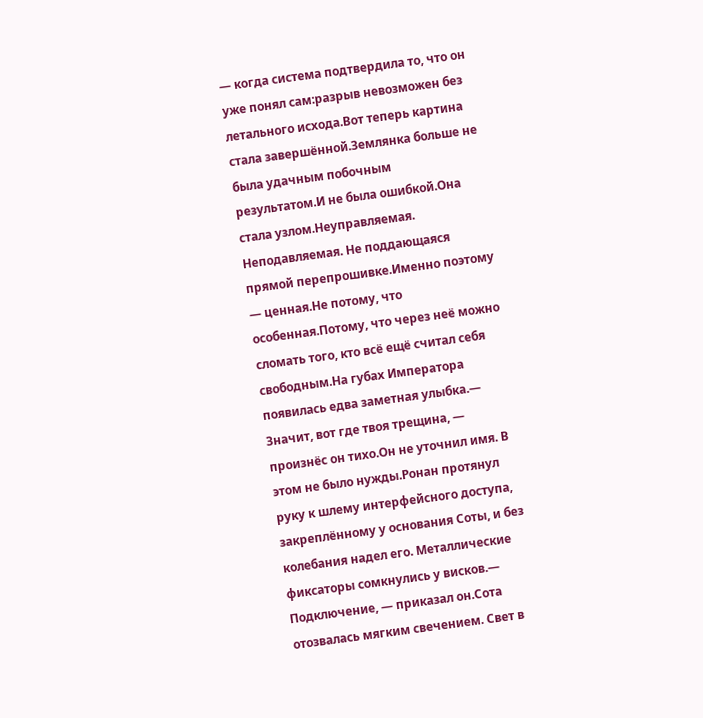— когда система подтвердила то, что он уже понял сам:разрыв невозможен без летального исхода.Вот теперь картина стала завершённой.Землянка больше не была удачным побочным результатом.И не была ошибкой.Она стала узлом.Неуправляемая. Неподавляемая. Не поддающаяся прямой перепрошивке.Именно поэтому — ценная.Не потому, что особенная.Потому, что через неё можно сломать того, кто всё ещё считал себя свободным.На губах Императора появилась едва заметная улыбка.— Значит, вот где твоя трещина, — произнёс он тихо.Он не уточнил имя. В этом не было нужды.Ронан протянул руку к шлему интерфейсного доступа, закреплённому у основания Соты, и без колебания надел его. Металлические фиксаторы сомкнулись у висков.— Подключение, — приказал он.Сота отозвалась мягким свечением. Свет в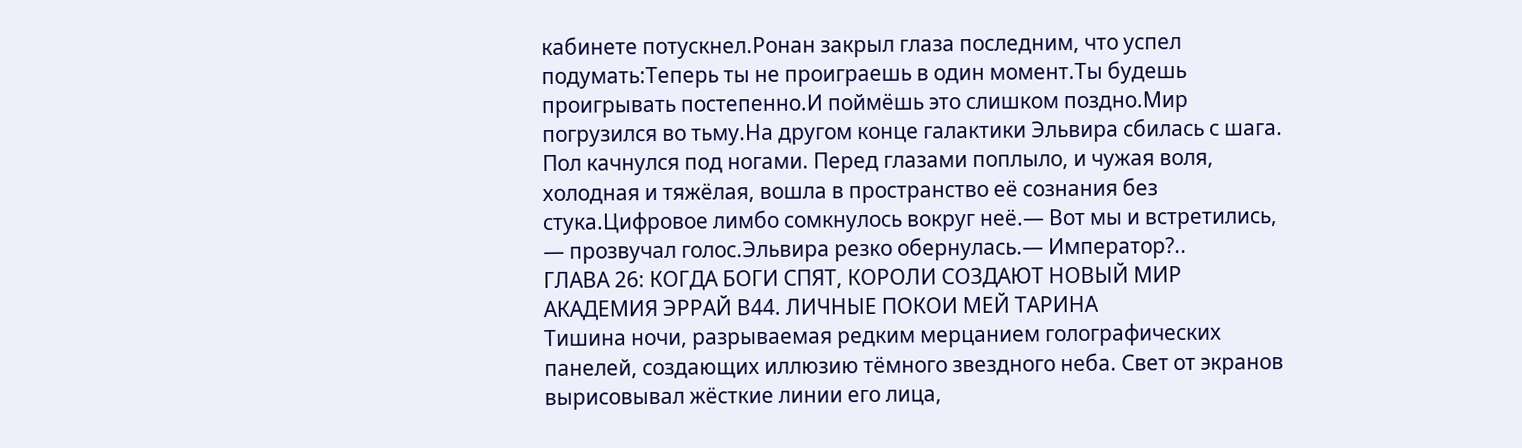кабинете потускнел.Ронан закрыл глаза последним, что успел подумать:Теперь ты не проиграешь в один момент.Ты будешь проигрывать постепенно.И поймёшь это слишком поздно.Мир погрузился во тьму.На другом конце галактики Эльвира сбилась с шага. Пол качнулся под ногами. Перед глазами поплыло, и чужая воля, холодная и тяжёлая, вошла в пространство её сознания без стука.Цифровое лимбо сомкнулось вокруг неё.— Вот мы и встретились, — прозвучал голос.Эльвира резко обернулась.— Император?..
ГЛАВА 26: КОГДА БОГИ СПЯТ, КОРОЛИ СОЗДАЮТ НОВЫЙ МИР
АКАДЕМИЯ ЭРРАЙ В44. ЛИЧНЫЕ ПОКОИ МЕЙ ТАРИНА
Тишина ночи, разрываемая редким мерцанием голографических панелей, создающих иллюзию тёмного звездного неба. Свет от экранов вырисовывал жёсткие линии его лица,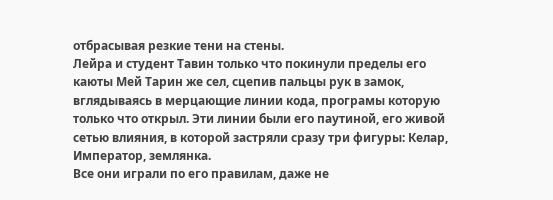отбрасывая резкие тени на стены.
Лейра и студент Тавин только что покинули пределы его каюты Мей Тарин же сел, сцепив пальцы рук в замок, вглядываясь в мерцающие линии кода, програмы которую только что открыл. Эти линии были его паутиной, его живой сетью влияния, в которой застряли сразу три фигуры: Келар, Император, землянка.
Все они играли по его правилам, даже не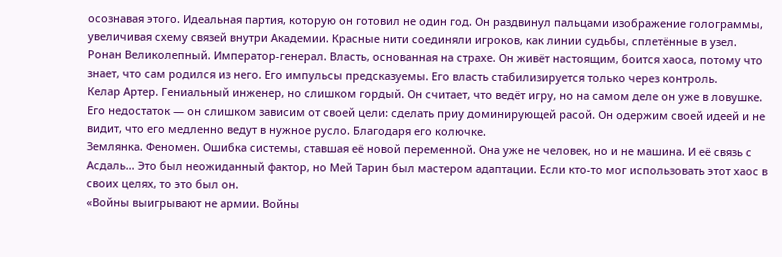осознавая этого. Идеальная партия, которую он готовил не один год. Он раздвинул пальцами изображение голограммы, увеличивая схему связей внутри Академии. Красные нити соединяли игроков, как линии судьбы, сплетённые в узел.
Ронан Великолепный. Император-генерал. Власть, основанная на страхе. Он живёт настоящим, боится хаоса, потому что знает, что сам родился из него. Его импульсы предсказуемы. Его власть стабилизируется только через контроль.
Келар Артер. Гениальный инженер, но слишком гордый. Он считает, что ведёт игру, но на самом деле он уже в ловушке. Его недостаток — он слишком зависим от своей цели: сделать приу доминирующей расой. Он одержим своей идеей и не видит, что его медленно ведут в нужное русло. Благодаря его колючке.
Землянка. Феномен. Ошибка системы, ставшая её новой переменной. Она уже не человек, но и не машина. И её связь с Асдаль… Это был неожиданный фактор, но Мей Тарин был мастером адаптации. Если кто-то мог использовать этот хаос в своих целях, то это был он.
«Войны выигрывают не армии. Войны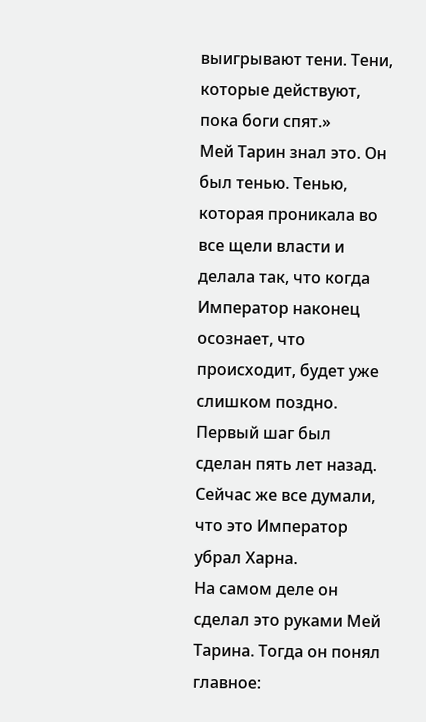выигрывают тени. Тени, которые действуют, пока боги спят.»
Мей Тарин знал это. Он был тенью. Тенью, которая проникала во все щели власти и делала так, что когда Император наконец осознает, что происходит, будет уже слишком поздно. Первый шаг был сделан пять лет назад. Сейчас же все думали, что это Император убрал Харна.
На самом деле он сделал это руками Мей Тарина. Тогда он понял главное: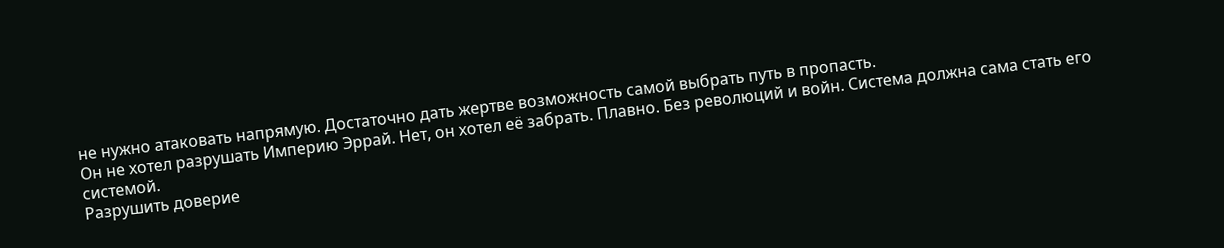не нужно атаковать напрямую. Достаточно дать жертве возможность самой выбрать путь в пропасть.
Он не хотел разрушать Империю Эррай. Нет, он хотел её забрать. Плавно. Без революций и войн. Система должна сама стать его системой.
Разрушить доверие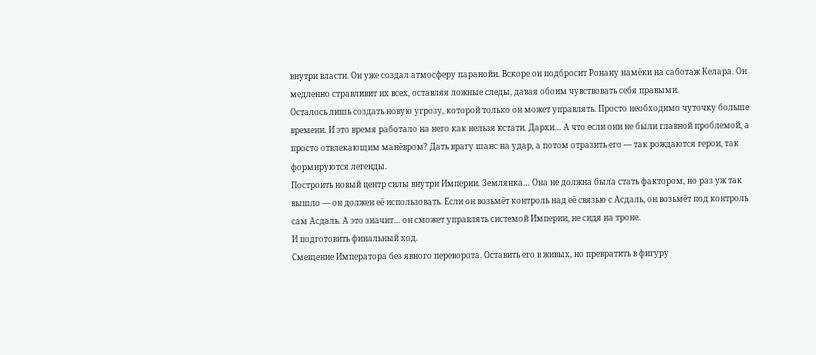внутри власти. Он уже создал атмосферу паранойи. Вскоре он подбросит Ронану намёки на саботаж Келара. Он медленно стравливит их всех, оставляя ложные следы, давая обоим чувствовать себя правыми.
Осталось лишь создать новую угрозу, которой только он может управлять. Просто необходимо чуточку больше времени. И это время работало на него как нельзя кстати. Дархи… А что если они не были главной проблемой, а просто отвлекающим манёвром? Дать врагу шанс на удар, а потом отразить его — так рождаются герои, так формируются легенды.
Построить новый центр силы внутри Империи. Землянка… Она не должна была стать фактором, но раз уж так вышло — он должен её использовать. Если он возьмёт контроль над её связью с Асдаль, он возьмёт под контроль сам Асдаль. А это значит… он сможет управлять системой Империи, не сидя на троне.
И подготовить финальный ход.
Смещение Императора без явного переворота. Оставить его в живых, но превратить в фигуру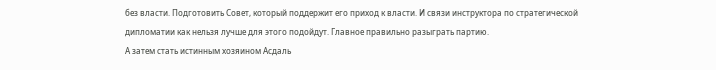без власти. Подготовить Совет, который поддержит его приход к власти. И связи инструктора по стратегической дипломатии как нельзя лучше для этого подойдут. Главное правильно разыграть партию.
А затем стать истинным хозяином Асдаль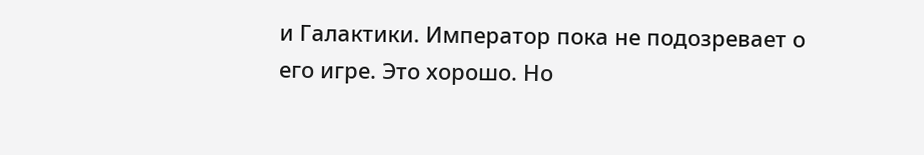и Галактики. Император пока не подозревает о его игре. Это хорошо. Но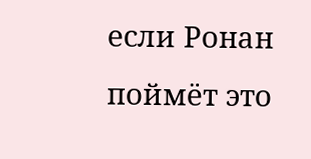если Ронан поймёт это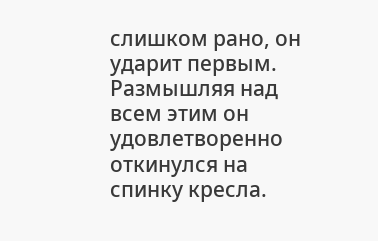слишком рано, он ударит первым.
Размышляя над всем этим он удовлетворенно откинулся на спинку кресла.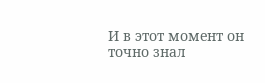И в этот момент он точно знал